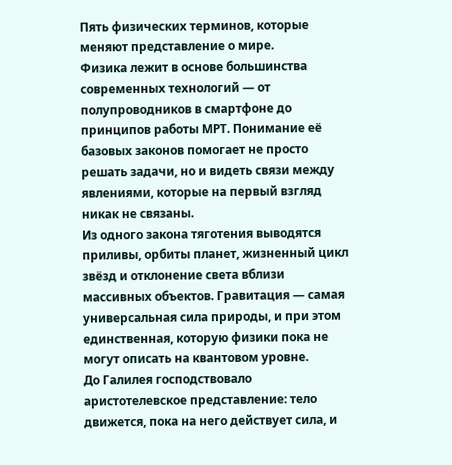Пять физических терминов, которые меняют представление о мире.
Физика лежит в основе большинства современных технологий — от полупроводников в смартфоне до принципов работы МРТ. Понимание её базовых законов помогает не просто решать задачи, но и видеть связи между явлениями, которые на первый взгляд никак не связаны.
Из одного закона тяготения выводятся приливы, орбиты планет, жизненный цикл звёзд и отклонение света вблизи массивных объектов. Гравитация — самая универсальная сила природы, и при этом единственная, которую физики пока не могут описать на квантовом уровне.
До Галилея господствовало аристотелевское представление: тело движется, пока на него действует сила, и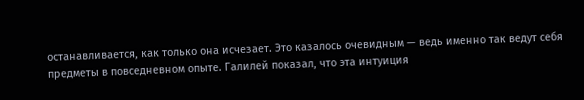останавливается, как только она исчезает. Это казалось очевидным — ведь именно так ведут себя предметы в повседневном опыте. Галилей показал, что эта интуиция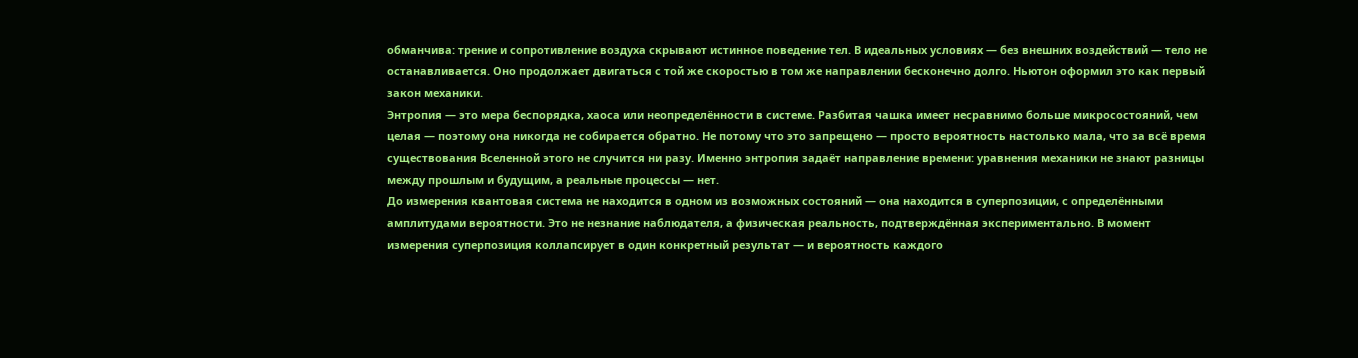обманчива: трение и сопротивление воздуха скрывают истинное поведение тел. В идеальных условиях — без внешних воздействий — тело не останавливается. Оно продолжает двигаться с той же скоростью в том же направлении бесконечно долго. Ньютон оформил это как первый закон механики.
Энтропия — это мера беспорядка, хаоса или неопределённости в системе. Разбитая чашка имеет несравнимо больше микросостояний, чем целая — поэтому она никогда не собирается обратно. Не потому что это запрещено — просто вероятность настолько мала, что за всё время существования Вселенной этого не случится ни разу. Именно энтропия задаёт направление времени: уравнения механики не знают разницы между прошлым и будущим, а реальные процессы — нет.
До измерения квантовая система не находится в одном из возможных состояний — она находится в суперпозиции, с определёнными амплитудами вероятности. Это не незнание наблюдателя, а физическая реальность, подтверждённая экспериментально. В момент измерения суперпозиция коллапсирует в один конкретный результат — и вероятность каждого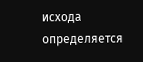исхода определяется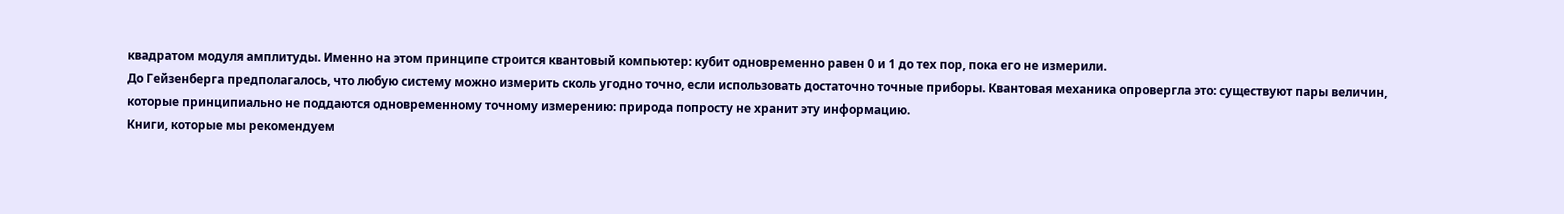квадратом модуля амплитуды. Именно на этом принципе строится квантовый компьютер: кубит одновременно равен 0 и 1 до тех пор, пока его не измерили.
До Гейзенберга предполагалось, что любую систему можно измерить сколь угодно точно, если использовать достаточно точные приборы. Квантовая механика опровергла это: существуют пары величин, которые принципиально не поддаются одновременному точному измерению: природа попросту не хранит эту информацию.
Книги, которые мы рекомендуем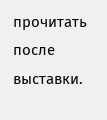прочитать после выставки.